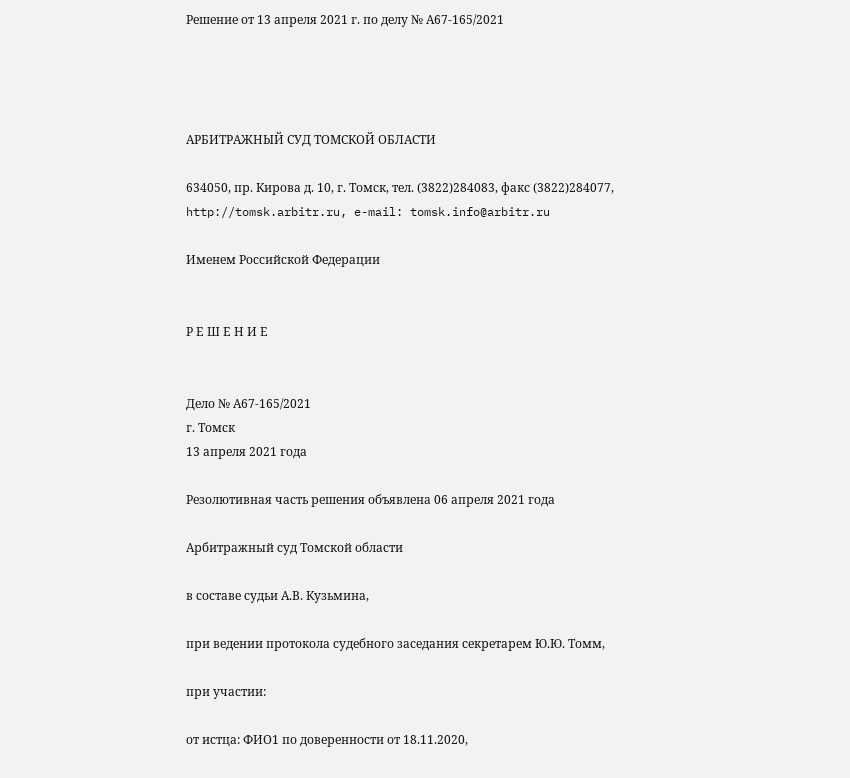Решение от 13 апреля 2021 г. по делу № А67-165/2021




АРБИТРАЖНЫЙ СУД ТОМСКОЙ ОБЛАСТИ

634050, пр. Кирова д. 10, г. Томск, тел. (3822)284083, факс (3822)284077, http://tomsk.arbitr.ru, e-mail: tomsk.info@arbitr.ru

Именем Российской Федерации


Р Е Ш Е Н И Е


Дело № А67-165/2021
г. Томск
13 апреля 2021 года

Резолютивная часть решения объявлена 06 апреля 2021 года

Арбитражный суд Томской области

в составе судьи А.В. Кузьмина,

при ведении протокола судебного заседания секретарем Ю.Ю. Томм,

при участии:

от истца: ФИО1 по доверенности от 18.11.2020,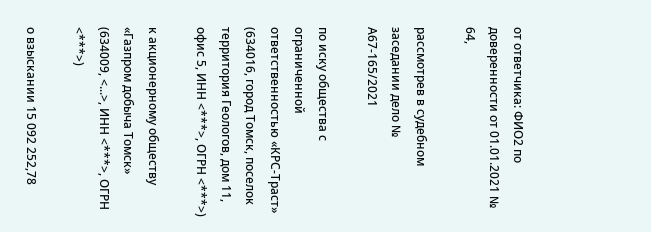от ответчика: ФИО2 по доверенности от 01.01.2021 № 64,

рассмотрев в судебном заседании дело № А67-165/2021

по иску общества с ограниченной ответственностью «КРС-Траст» (634016, город Томск, поселок территория Геологов, дом 11, офис 5, ИНН <***>, ОГРН <***>)

к акционерному обществу «Газпром добыча Томск» (634009, <...>, ИНН <***>, ОГРН <***>)

о взыскании 15 092 252,78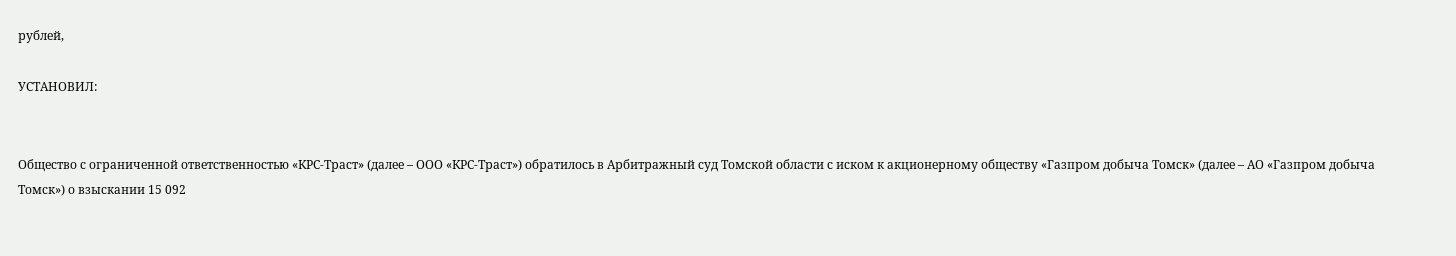рублей,

УСТАНОВИЛ:


Общество с ограниченной ответственностью «КРС-Траст» (далее – ООО «КРС-Траст») обратилось в Арбитражный суд Томской области с иском к акционерному обществу «Газпром добыча Томск» (далее – АО «Газпром добыча Томск») о взыскании 15 092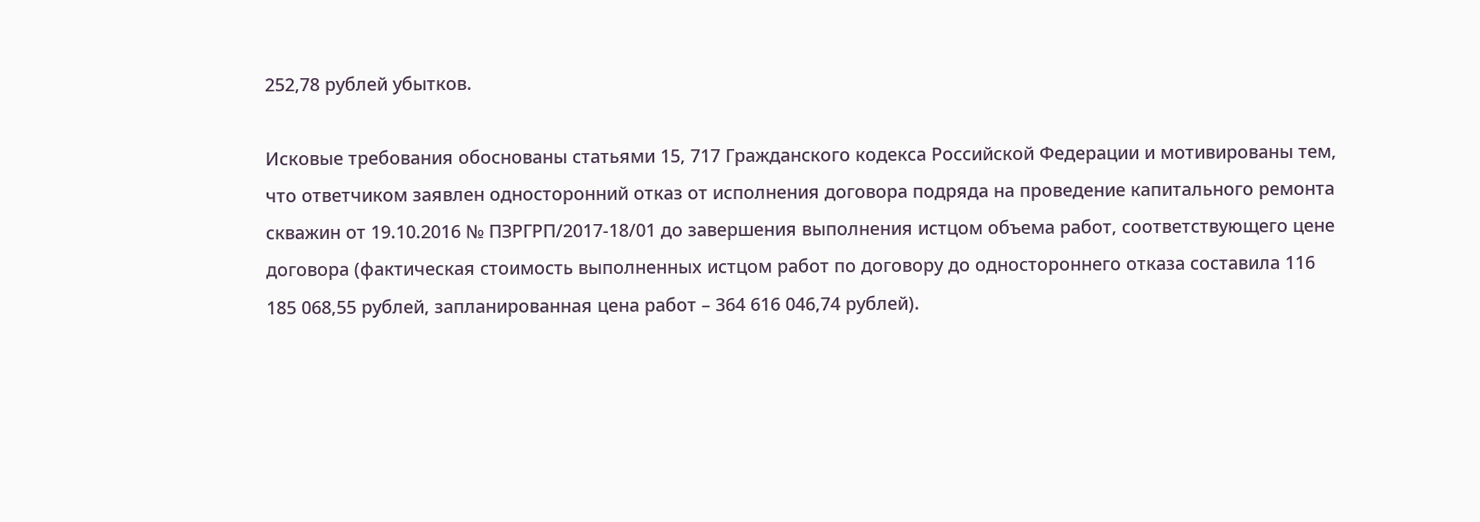252,78 рублей убытков.

Исковые требования обоснованы статьями 15, 717 Гражданского кодекса Российской Федерации и мотивированы тем, что ответчиком заявлен односторонний отказ от исполнения договора подряда на проведение капитального ремонта скважин от 19.10.2016 № ПЗРГРП/2017-18/01 до завершения выполнения истцом объема работ, соответствующего цене договора (фактическая стоимость выполненных истцом работ по договору до одностороннего отказа составила 116 185 068,55 рублей, запланированная цена работ – 364 616 046,74 рублей).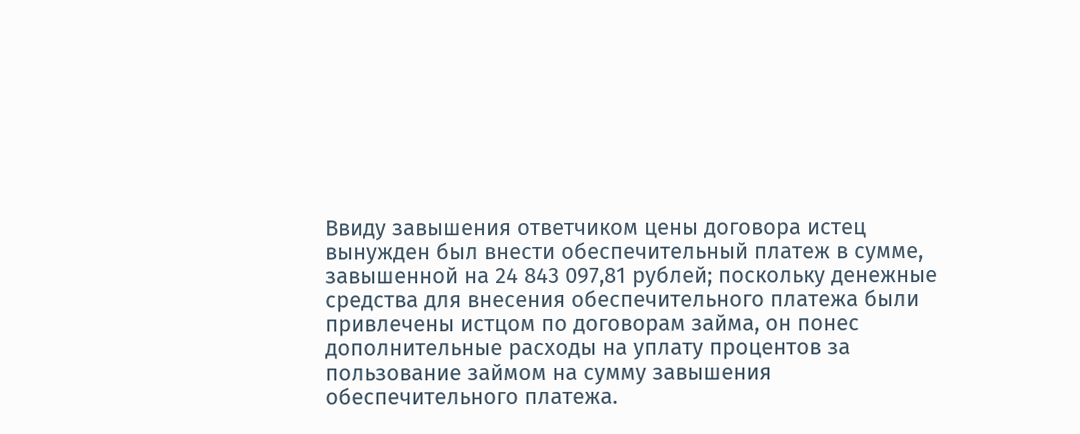Ввиду завышения ответчиком цены договора истец вынужден был внести обеспечительный платеж в сумме, завышенной на 24 843 097,81 рублей; поскольку денежные средства для внесения обеспечительного платежа были привлечены истцом по договорам займа, он понес дополнительные расходы на уплату процентов за пользование займом на сумму завышения обеспечительного платежа.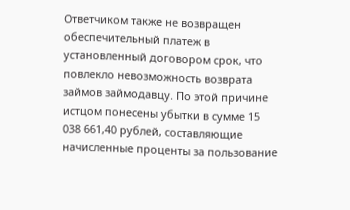Ответчиком также не возвращен обеспечительный платеж в установленный договором срок, что повлекло невозможность возврата займов займодавцу. По этой причине истцом понесены убытки в сумме 15 038 661,40 рублей, составляющие начисленные проценты за пользование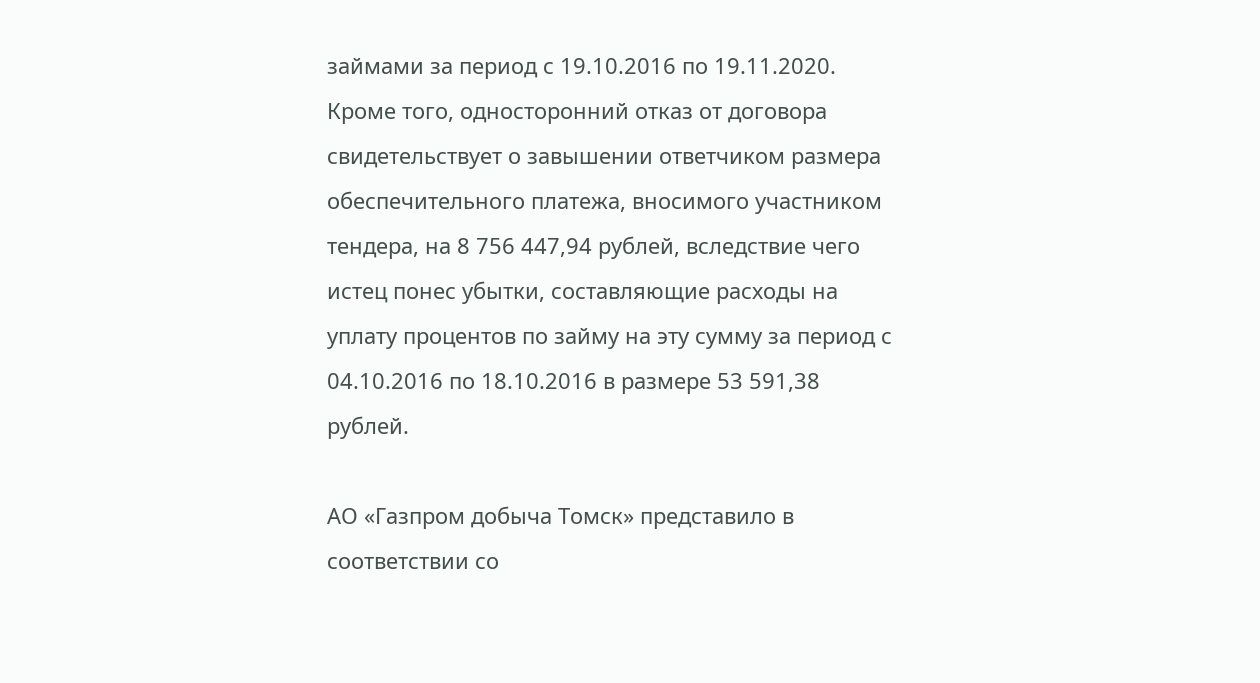займами за период с 19.10.2016 по 19.11.2020. Кроме того, односторонний отказ от договора свидетельствует о завышении ответчиком размера обеспечительного платежа, вносимого участником тендера, на 8 756 447,94 рублей, вследствие чего истец понес убытки, составляющие расходы на уплату процентов по займу на эту сумму за период с 04.10.2016 по 18.10.2016 в размере 53 591,38 рублей.

АО «Газпром добыча Томск» представило в соответствии со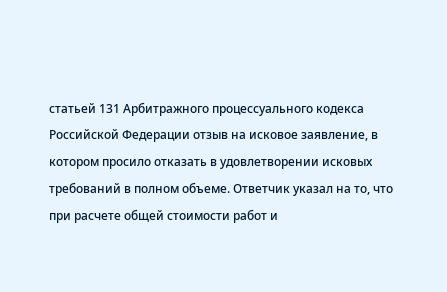статьей 131 Арбитражного процессуального кодекса Российской Федерации отзыв на исковое заявление, в котором просило отказать в удовлетворении исковых требований в полном объеме. Ответчик указал на то, что при расчете общей стоимости работ и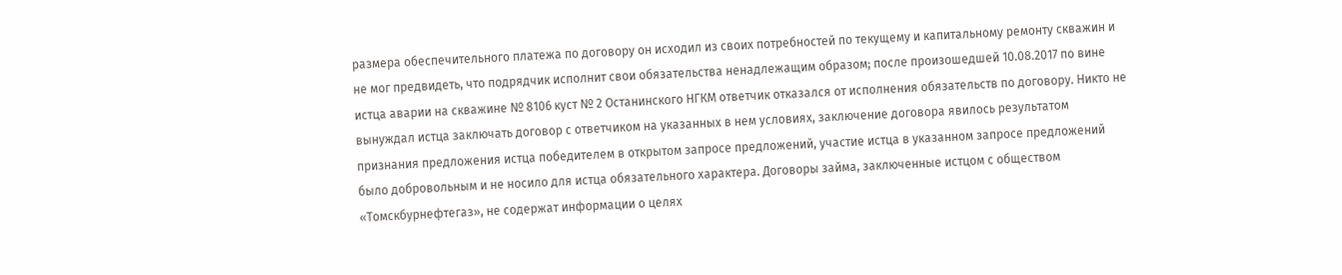размера обеспечительного платежа по договору он исходил из своих потребностей по текущему и капитальному ремонту скважин и не мог предвидеть, что подрядчик исполнит свои обязательства ненадлежащим образом; после произошедшей 10.08.2017 по вине истца аварии на скважине № 8106 куст № 2 Останинского НГКМ ответчик отказался от исполнения обязательств по договору. Никто не вынуждал истца заключать договор с ответчиком на указанных в нем условиях, заключение договора явилось результатом признания предложения истца победителем в открытом запросе предложений, участие истца в указанном запросе предложений было добровольным и не носило для истца обязательного характера. Договоры займа, заключенные истцом с обществом «Томскбурнефтегаз», не содержат информации о целях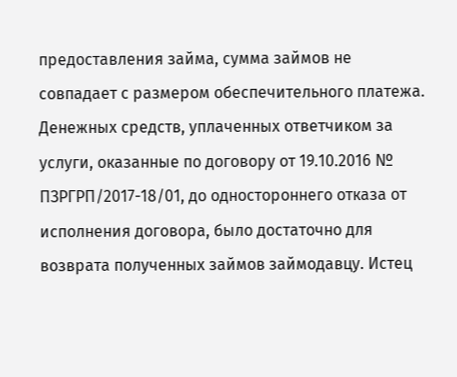предоставления займа, сумма займов не совпадает с размером обеспечительного платежа. Денежных средств, уплаченных ответчиком за услуги, оказанные по договору от 19.10.2016 № ПЗРГРП/2017-18/01, до одностороннего отказа от исполнения договора, было достаточно для возврата полученных займов займодавцу. Истец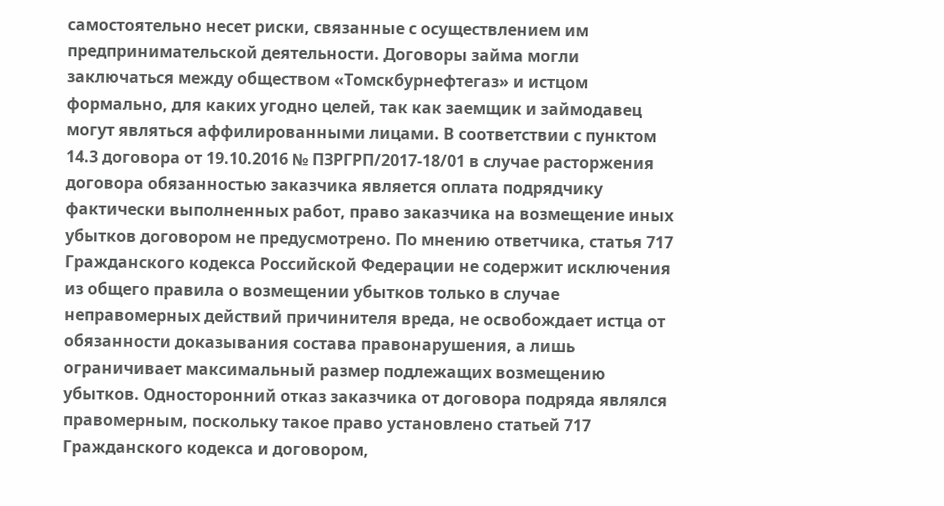самостоятельно несет риски, связанные с осуществлением им предпринимательской деятельности. Договоры займа могли заключаться между обществом «Томскбурнефтегаз» и истцом формально, для каких угодно целей, так как заемщик и займодавец могут являться аффилированными лицами. В соответствии с пунктом 14.3 договора от 19.10.2016 № ПЗРГРП/2017-18/01 в случае расторжения договора обязанностью заказчика является оплата подрядчику фактически выполненных работ, право заказчика на возмещение иных убытков договором не предусмотрено. По мнению ответчика, статья 717 Гражданского кодекса Российской Федерации не содержит исключения из общего правила о возмещении убытков только в случае неправомерных действий причинителя вреда, не освобождает истца от обязанности доказывания состава правонарушения, а лишь ограничивает максимальный размер подлежащих возмещению убытков. Односторонний отказ заказчика от договора подряда являлся правомерным, поскольку такое право установлено статьей 717 Гражданского кодекса и договором,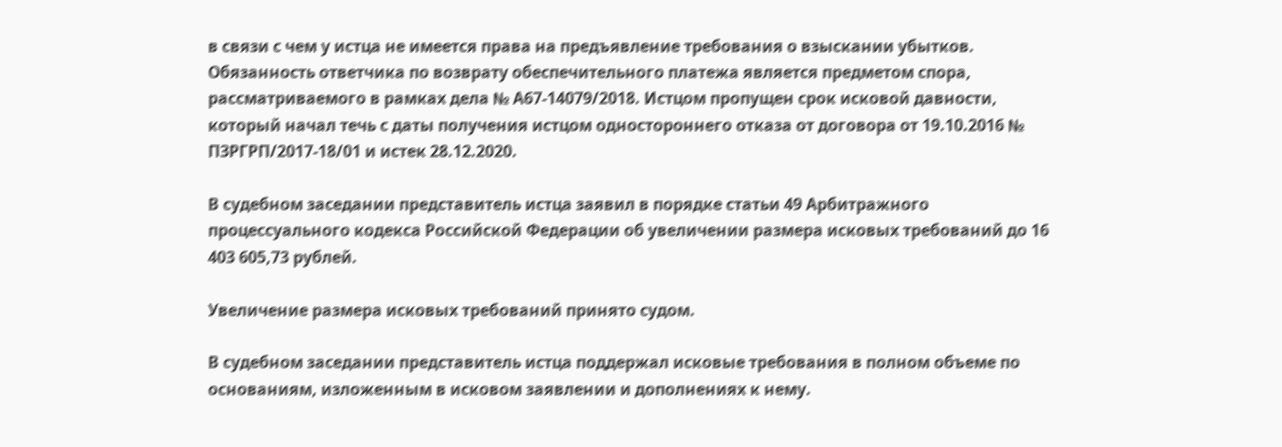в связи с чем у истца не имеется права на предъявление требования о взыскании убытков. Обязанность ответчика по возврату обеспечительного платежа является предметом спора, рассматриваемого в рамках дела № А67-14079/2018. Истцом пропущен срок исковой давности, который начал течь с даты получения истцом одностороннего отказа от договора от 19.10.2016 № ПЗРГРП/2017-18/01 и истек 28.12.2020.

В судебном заседании представитель истца заявил в порядке статьи 49 Арбитражного процессуального кодекса Российской Федерации об увеличении размера исковых требований до 16 403 605,73 рублей.

Увеличение размера исковых требований принято судом.

В судебном заседании представитель истца поддержал исковые требования в полном объеме по основаниям, изложенным в исковом заявлении и дополнениях к нему.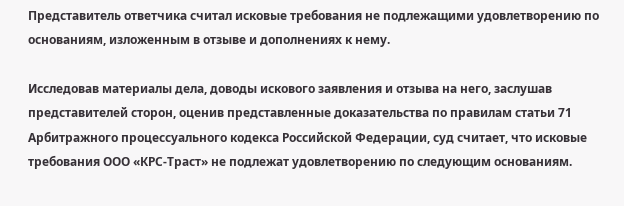Представитель ответчика считал исковые требования не подлежащими удовлетворению по основаниям, изложенным в отзыве и дополнениях к нему.

Исследовав материалы дела, доводы искового заявления и отзыва на него, заслушав представителей сторон, оценив представленные доказательства по правилам статьи 71 Арбитражного процессуального кодекса Российской Федерации, суд считает, что исковые требования ООО «КРС-Траст» не подлежат удовлетворению по следующим основаниям.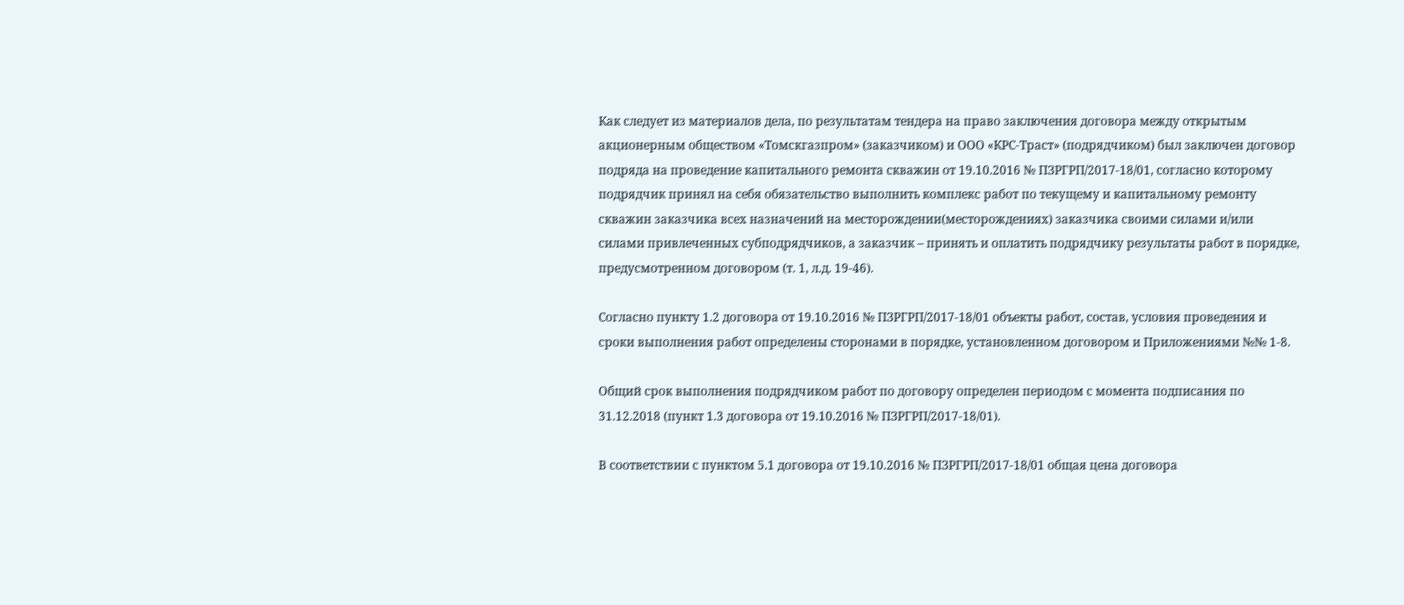Как следует из материалов дела, по результатам тендера на право заключения договора между открытым акционерным обществом «Томскгазпром» (заказчиком) и ООО «КРС-Траст» (подрядчиком) был заключен договор подряда на проведение капитального ремонта скважин от 19.10.2016 № ПЗРГРП/2017-18/01, согласно которому подрядчик принял на себя обязательство выполнить комплекс работ по текущему и капитальному ремонту скважин заказчика всех назначений на месторождении(месторождениях) заказчика своими силами и/или силами привлеченных субподрядчиков, а заказчик – принять и оплатить подрядчику результаты работ в порядке, предусмотренном договором (т. 1, л.д. 19-46).

Согласно пункту 1.2 договора от 19.10.2016 № ПЗРГРП/2017-18/01 объекты работ, состав, условия проведения и сроки выполнения работ определены сторонами в порядке, установленном договором и Приложениями №№ 1-8.

Общий срок выполнения подрядчиком работ по договору определен периодом с момента подписания по 31.12.2018 (пункт 1.3 договора от 19.10.2016 № ПЗРГРП/2017-18/01).

В соответствии с пунктом 5.1 договора от 19.10.2016 № ПЗРГРП/2017-18/01 общая цена договора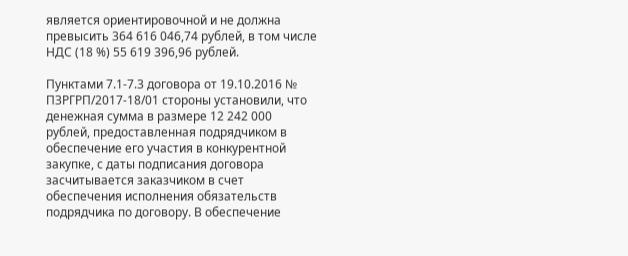является ориентировочной и не должна превысить 364 616 046,74 рублей, в том числе НДС (18 %) 55 619 396,96 рублей.

Пунктами 7.1-7.3 договора от 19.10.2016 № ПЗРГРП/2017-18/01 стороны установили, что денежная сумма в размере 12 242 000 рублей, предоставленная подрядчиком в обеспечение его участия в конкурентной закупке, с даты подписания договора засчитывается заказчиком в счет обеспечения исполнения обязательств подрядчика по договору. В обеспечение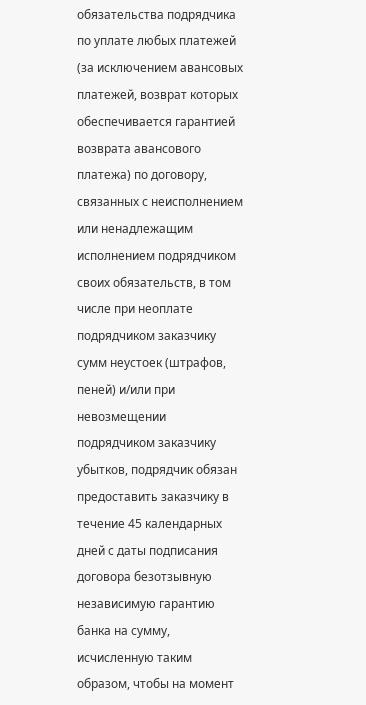обязательства подрядчика по уплате любых платежей (за исключением авансовых платежей, возврат которых обеспечивается гарантией возврата авансового платежа) по договору, связанных с неисполнением или ненадлежащим исполнением подрядчиком своих обязательств, в том числе при неоплате подрядчиком заказчику сумм неустоек (штрафов, пеней) и/или при невозмещении подрядчиком заказчику убытков, подрядчик обязан предоставить заказчику в течение 45 календарных дней с даты подписания договора безотзывную независимую гарантию банка на сумму, исчисленную таким образом, чтобы на момент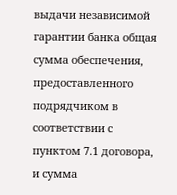выдачи независимой гарантии банка общая сумма обеспечения, предоставленного подрядчиком в соответствии с пунктом 7.1 договора, и сумма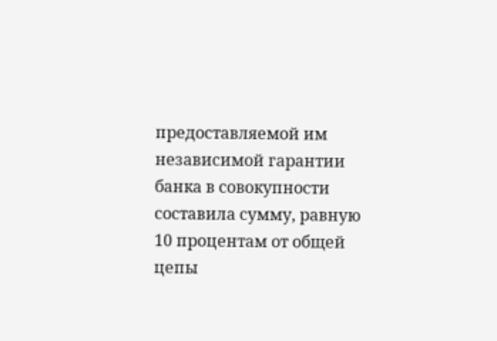предоставляемой им независимой гарантии банка в совокупности составила сумму, равную 10 процентам от общей цепы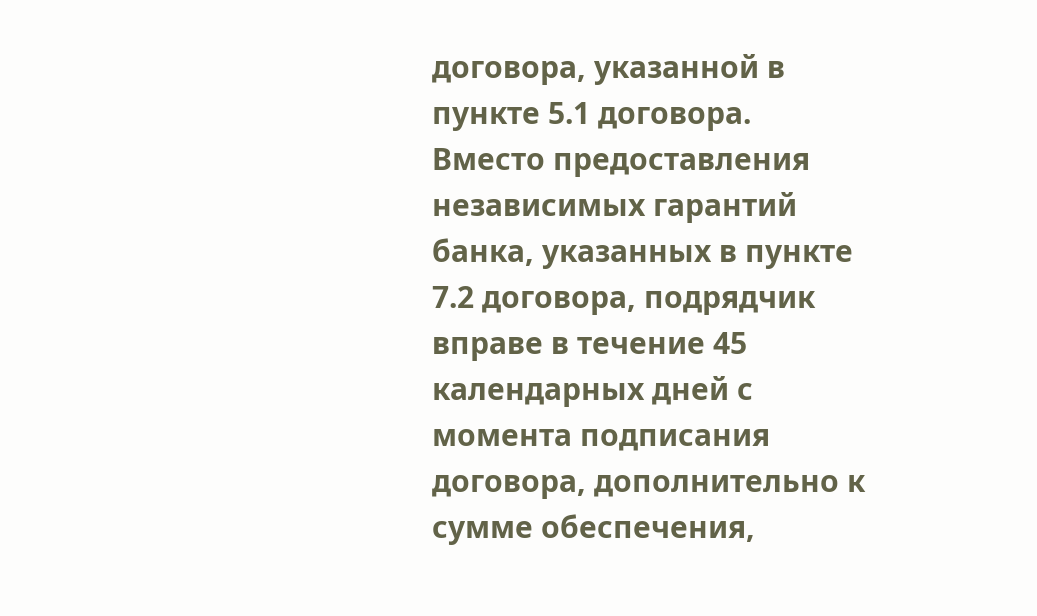договора, указанной в пункте 5.1 договора. Вместо предоставления независимых гарантий банка, указанных в пункте 7.2 договора, подрядчик вправе в течение 45 календарных дней с момента подписания договора, дополнительно к сумме обеспечения,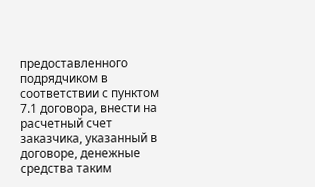предоставленного подрядчиком в соответствии с пунктом 7.1 договора, внести на расчетный счет заказчика, указанный в договоре, денежные средства таким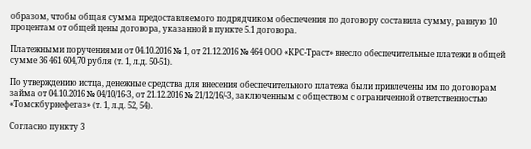образом, чтобы общая сумма предоставляемого подрядчиком обеспечения по договору составила сумму, равную 10 процентам от общей цены договора, указанной в пункте 5.1 договора.

Платежными поручениями от 04.10.2016 № 1, от 21.12.2016 № 464 ООО «КРС-Траст» внесло обеспечительные платежи в общей сумме 36 461 604,70 рубля (т. 1, л.д. 50-51).

По утверждению истца, денежные средства для внесения обеспечительного платежа были привлечены им по договорам займа от 04.10.2016 № 04/10/16-З, от 21.12.2016 № 21/12/16/-З, заключенным с обществом с ограниченной ответственностью «Томскбурнефегаз» (т. 1, л.д. 52, 54).

Согласно пункту 3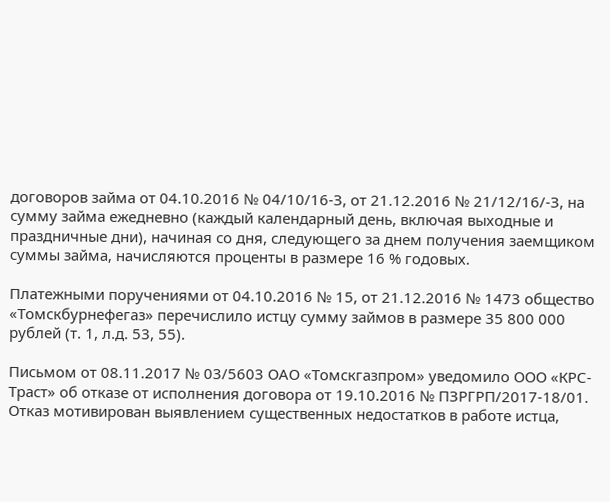договоров займа от 04.10.2016 № 04/10/16-З, от 21.12.2016 № 21/12/16/-З, на сумму займа ежедневно (каждый календарный день, включая выходные и праздничные дни), начиная со дня, следующего за днем получения заемщиком суммы займа, начисляются проценты в размере 16 % годовых.

Платежными поручениями от 04.10.2016 № 15, от 21.12.2016 № 1473 общество «Томскбурнефегаз» перечислило истцу сумму займов в размере 35 800 000 рублей (т. 1, л.д. 53, 55).

Письмом от 08.11.2017 № 03/5603 ОАО «Томскгазпром» уведомило ООО «КРС-Траст» об отказе от исполнения договора от 19.10.2016 № ПЗРГРП/2017-18/01. Отказ мотивирован выявлением существенных недостатков в работе истца,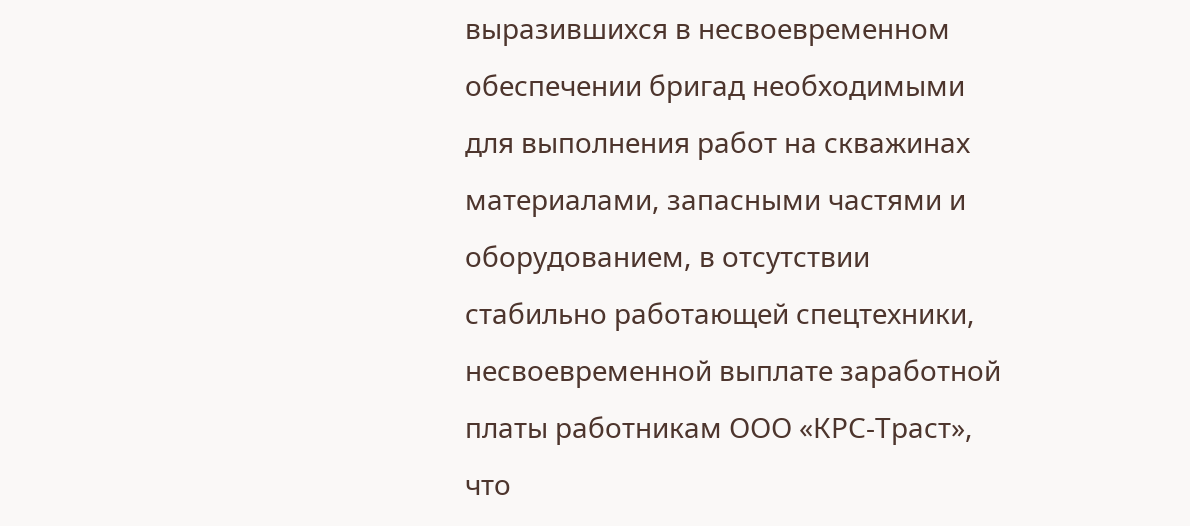выразившихся в несвоевременном обеспечении бригад необходимыми для выполнения работ на скважинах материалами, запасными частями и оборудованием, в отсутствии стабильно работающей спецтехники, несвоевременной выплате заработной платы работникам ООО «КРС-Траст», что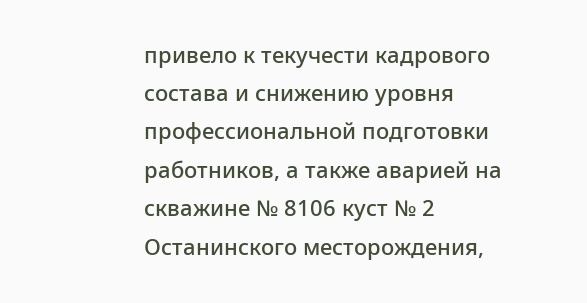привело к текучести кадрового состава и снижению уровня профессиональной подготовки работников, а также аварией на скважине № 8106 куст № 2 Останинского месторождения,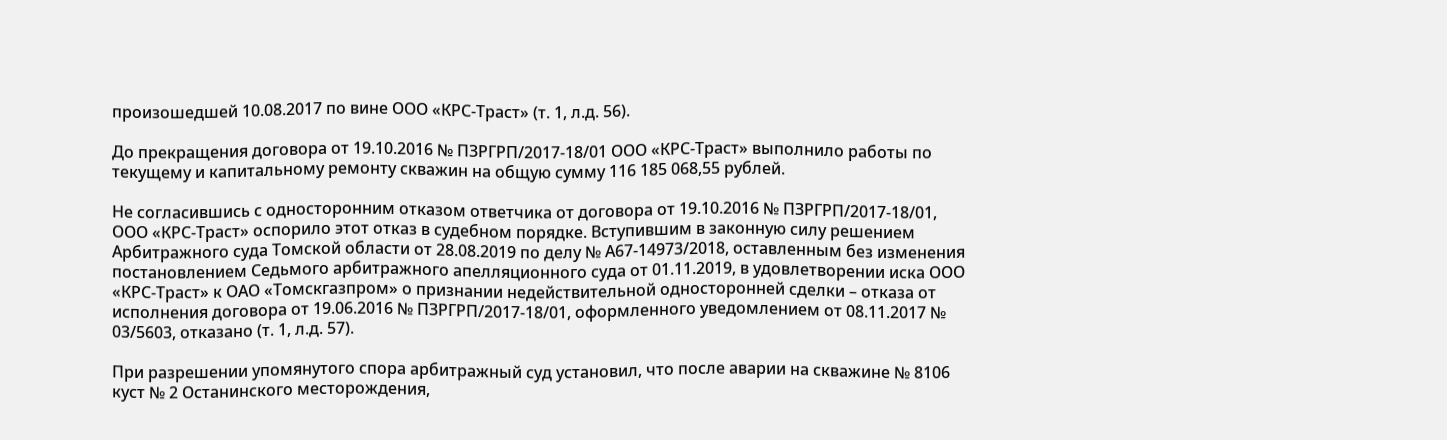произошедшей 10.08.2017 по вине ООО «КРС-Траст» (т. 1, л.д. 56).

До прекращения договора от 19.10.2016 № ПЗРГРП/2017-18/01 ООО «КРС-Траст» выполнило работы по текущему и капитальному ремонту скважин на общую сумму 116 185 068,55 рублей.

Не согласившись с односторонним отказом ответчика от договора от 19.10.2016 № ПЗРГРП/2017-18/01, ООО «КРС-Траст» оспорило этот отказ в судебном порядке. Вступившим в законную силу решением Арбитражного суда Томской области от 28.08.2019 по делу № А67-14973/2018, оставленным без изменения постановлением Седьмого арбитражного апелляционного суда от 01.11.2019, в удовлетворении иска ООО «КРС-Траст» к ОАО «Томскгазпром» о признании недействительной односторонней сделки – отказа от исполнения договора от 19.06.2016 № ПЗРГРП/2017-18/01, оформленного уведомлением от 08.11.2017 № 03/5603, отказано (т. 1, л.д. 57).

При разрешении упомянутого спора арбитражный суд установил, что после аварии на скважине № 8106 куст № 2 Останинского месторождения,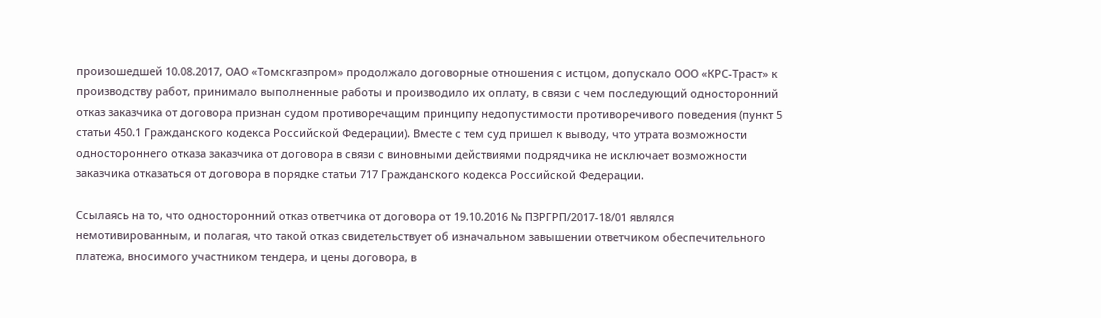произошедшей 10.08.2017, ОАО «Томскгазпром» продолжало договорные отношения с истцом, допускало ООО «КРС-Траст» к производству работ, принимало выполненные работы и производило их оплату, в связи с чем последующий односторонний отказ заказчика от договора признан судом противоречащим принципу недопустимости противоречивого поведения (пункт 5 статьи 450.1 Гражданского кодекса Российской Федерации). Вместе с тем суд пришел к выводу, что утрата возможности одностороннего отказа заказчика от договора в связи с виновными действиями подрядчика не исключает возможности заказчика отказаться от договора в порядке статьи 717 Гражданского кодекса Российской Федерации.

Ссылаясь на то, что односторонний отказ ответчика от договора от 19.10.2016 № ПЗРГРП/2017-18/01 являлся немотивированным, и полагая, что такой отказ свидетельствует об изначальном завышении ответчиком обеспечительного платежа, вносимого участником тендера, и цены договора, в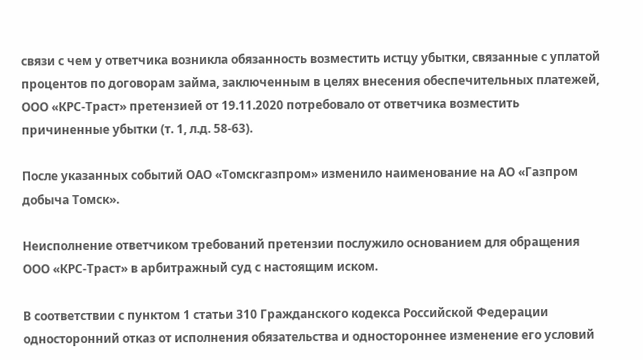связи с чем у ответчика возникла обязанность возместить истцу убытки, связанные с уплатой процентов по договорам займа, заключенным в целях внесения обеспечительных платежей, ООО «КРС-Траст» претензией от 19.11.2020 потребовало от ответчика возместить причиненные убытки (т. 1, л.д. 58-63).

После указанных событий ОАО «Томскгазпром» изменило наименование на АО «Газпром добыча Томск».

Неисполнение ответчиком требований претензии послужило основанием для обращения ООО «КРС-Траст» в арбитражный суд с настоящим иском.

В соответствии с пунктом 1 статьи 310 Гражданского кодекса Российской Федерации односторонний отказ от исполнения обязательства и одностороннее изменение его условий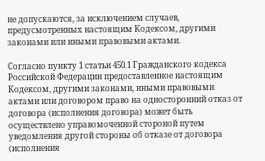не допускаются, за исключением случаев, предусмотренных настоящим Кодексом, другими законами или иными правовыми актами.

Согласно пункту 1 статьи 450.1 Гражданского кодекса Российской Федерации предоставленное настоящим Кодексом, другими законами, иными правовыми актами или договором право на односторонний отказ от договора (исполнения договора) может быть осуществлено управомоченной стороной путем уведомления другой стороны об отказе от договора (исполнения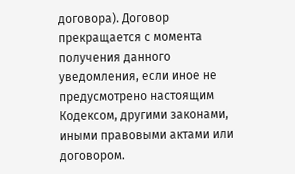договора). Договор прекращается с момента получения данного уведомления, если иное не предусмотрено настоящим Кодексом, другими законами, иными правовыми актами или договором.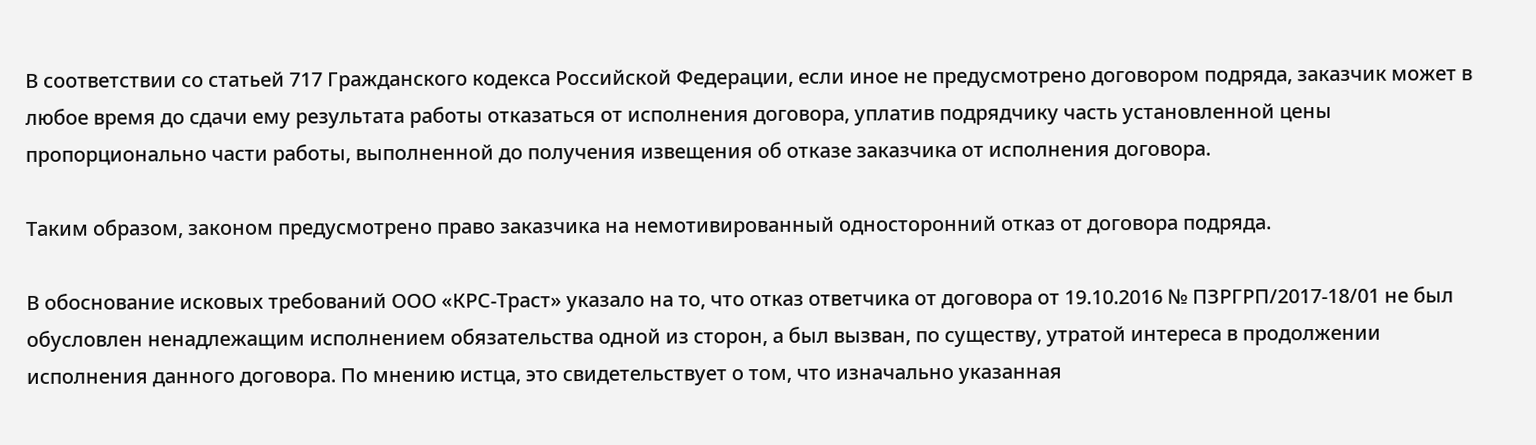В соответствии со статьей 717 Гражданского кодекса Российской Федерации, если иное не предусмотрено договором подряда, заказчик может в любое время до сдачи ему результата работы отказаться от исполнения договора, уплатив подрядчику часть установленной цены пропорционально части работы, выполненной до получения извещения об отказе заказчика от исполнения договора.

Таким образом, законом предусмотрено право заказчика на немотивированный односторонний отказ от договора подряда.

В обоснование исковых требований ООО «КРС-Траст» указало на то, что отказ ответчика от договора от 19.10.2016 № ПЗРГРП/2017-18/01 не был обусловлен ненадлежащим исполнением обязательства одной из сторон, а был вызван, по существу, утратой интереса в продолжении исполнения данного договора. По мнению истца, это свидетельствует о том, что изначально указанная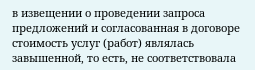в извещении о проведении запроса предложений и согласованная в договоре стоимость услуг (работ) являлась завышенной, то есть, не соответствовала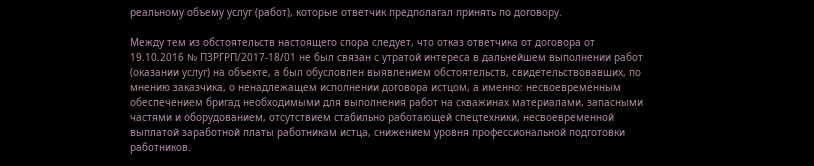реальному объему услуг (работ), которые ответчик предполагал принять по договору.

Между тем из обстоятельств настоящего спора следует, что отказ ответчика от договора от 19.10.2016 № ПЗРГРП/2017-18/01 не был связан с утратой интереса в дальнейшем выполнении работ (оказании услуг) на объекте, а был обусловлен выявлением обстоятельств, свидетельствовавших, по мнению заказчика, о ненадлежащем исполнении договора истцом, а именно: несвоевременным обеспечением бригад необходимыми для выполнения работ на скважинах материалами, запасными частями и оборудованием, отсутствием стабильно работающей спецтехники, несвоевременной выплатой заработной платы работникам истца, снижением уровня профессиональной подготовки работников.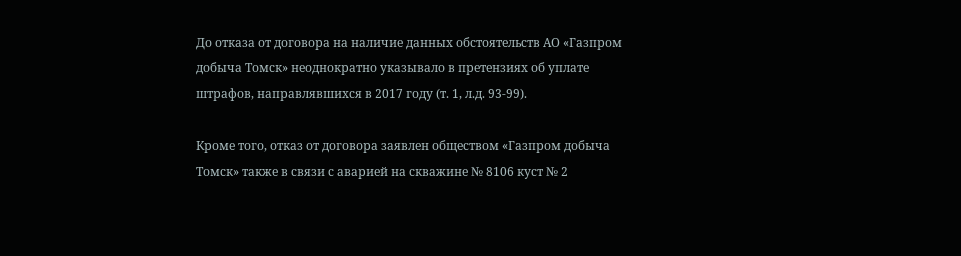До отказа от договора на наличие данных обстоятельств АО «Газпром добыча Томск» неоднократно указывало в претензиях об уплате штрафов, направлявшихся в 2017 году (т. 1, л.д. 93-99).

Кроме того, отказ от договора заявлен обществом «Газпром добыча Томск» также в связи с аварией на скважине № 8106 куст № 2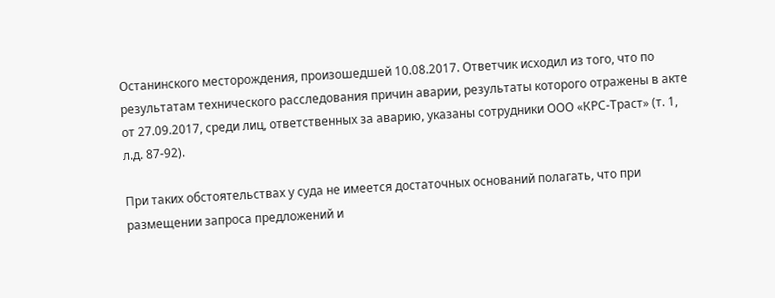Останинского месторождения, произошедшей 10.08.2017. Ответчик исходил из того, что по результатам технического расследования причин аварии, результаты которого отражены в акте от 27.09.2017, среди лиц, ответственных за аварию, указаны сотрудники ООО «КРС-Траст» (т. 1, л.д. 87-92).

При таких обстоятельствах у суда не имеется достаточных оснований полагать, что при размещении запроса предложений и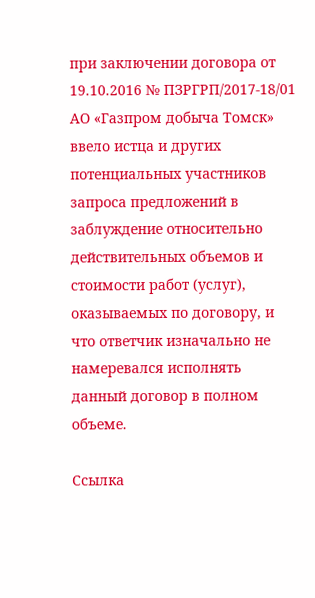при заключении договора от 19.10.2016 № ПЗРГРП/2017-18/01 АО «Газпром добыча Томск» ввело истца и других потенциальных участников запроса предложений в заблуждение относительно действительных объемов и стоимости работ (услуг), оказываемых по договору, и что ответчик изначально не намеревался исполнять данный договор в полном объеме.

Ссылка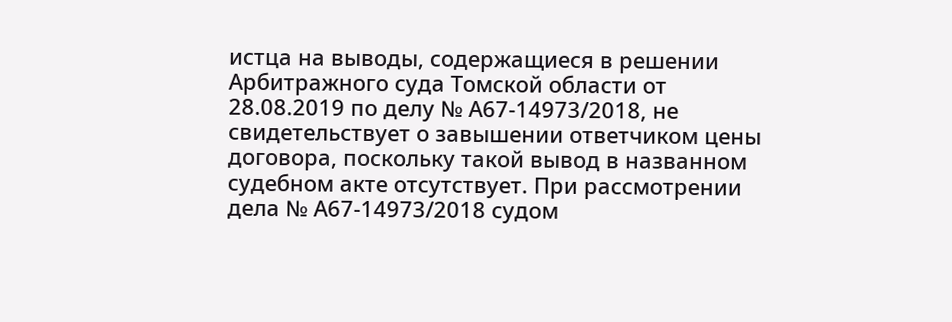истца на выводы, содержащиеся в решении Арбитражного суда Томской области от 28.08.2019 по делу № А67-14973/2018, не свидетельствует о завышении ответчиком цены договора, поскольку такой вывод в названном судебном акте отсутствует. При рассмотрении дела № А67-14973/2018 судом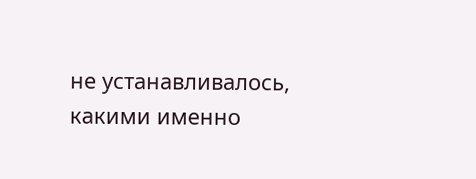не устанавливалось, какими именно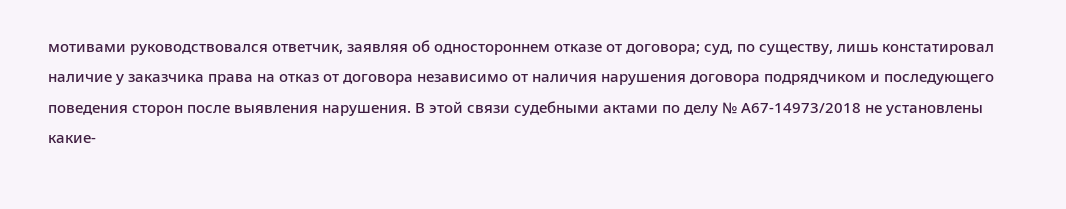мотивами руководствовался ответчик, заявляя об одностороннем отказе от договора; суд, по существу, лишь констатировал наличие у заказчика права на отказ от договора независимо от наличия нарушения договора подрядчиком и последующего поведения сторон после выявления нарушения. В этой связи судебными актами по делу № А67-14973/2018 не установлены какие-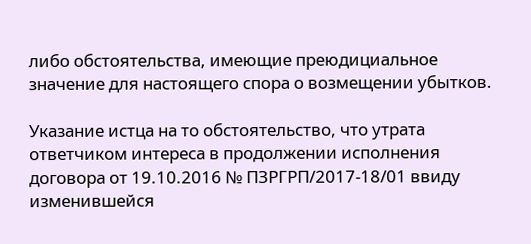либо обстоятельства, имеющие преюдициальное значение для настоящего спора о возмещении убытков.

Указание истца на то обстоятельство, что утрата ответчиком интереса в продолжении исполнения договора от 19.10.2016 № ПЗРГРП/2017-18/01 ввиду изменившейся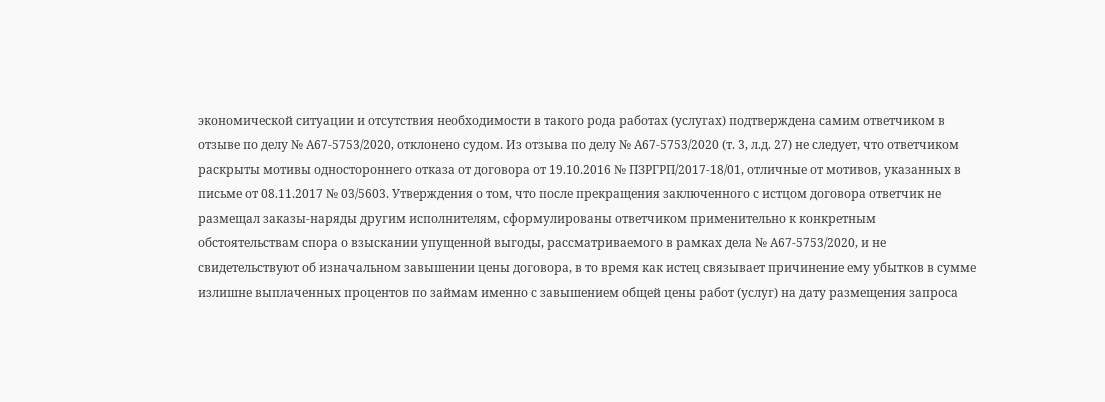экономической ситуации и отсутствия необходимости в такого рода работах (услугах) подтверждена самим ответчиком в отзыве по делу № А67-5753/2020, отклонено судом. Из отзыва по делу № А67-5753/2020 (т. 3, л.д. 27) не следует, что ответчиком раскрыты мотивы одностороннего отказа от договора от 19.10.2016 № ПЗРГРП/2017-18/01, отличные от мотивов, указанных в письме от 08.11.2017 № 03/5603. Утверждения о том, что после прекращения заключенного с истцом договора ответчик не размещал заказы-наряды другим исполнителям, сформулированы ответчиком применительно к конкретным обстоятельствам спора о взыскании упущенной выгоды, рассматриваемого в рамках дела № А67-5753/2020, и не свидетельствуют об изначальном завышении цены договора, в то время как истец связывает причинение ему убытков в сумме излишне выплаченных процентов по займам именно с завышением общей цены работ (услуг) на дату размещения запроса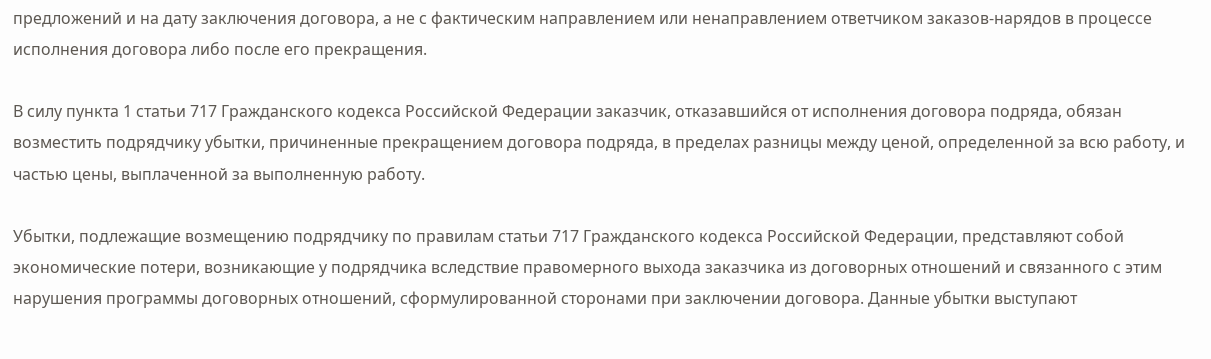предложений и на дату заключения договора, а не с фактическим направлением или ненаправлением ответчиком заказов-нарядов в процессе исполнения договора либо после его прекращения.

В силу пункта 1 статьи 717 Гражданского кодекса Российской Федерации заказчик, отказавшийся от исполнения договора подряда, обязан возместить подрядчику убытки, причиненные прекращением договора подряда, в пределах разницы между ценой, определенной за всю работу, и частью цены, выплаченной за выполненную работу.

Убытки, подлежащие возмещению подрядчику по правилам статьи 717 Гражданского кодекса Российской Федерации, представляют собой экономические потери, возникающие у подрядчика вследствие правомерного выхода заказчика из договорных отношений и связанного с этим нарушения программы договорных отношений, сформулированной сторонами при заключении договора. Данные убытки выступают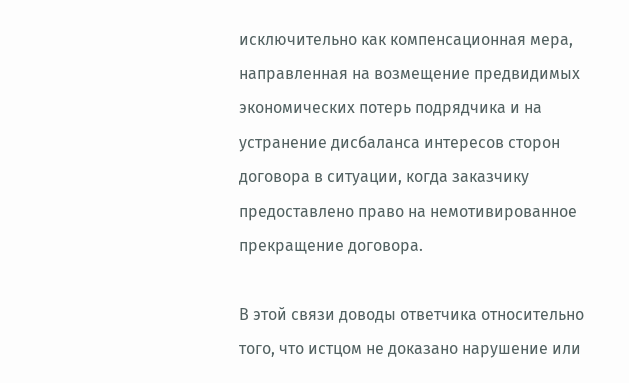исключительно как компенсационная мера, направленная на возмещение предвидимых экономических потерь подрядчика и на устранение дисбаланса интересов сторон договора в ситуации, когда заказчику предоставлено право на немотивированное прекращение договора.

В этой связи доводы ответчика относительно того, что истцом не доказано нарушение или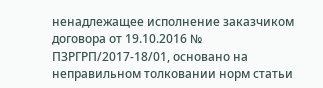ненадлежащее исполнение заказчиком договора от 19.10.2016 № ПЗРГРП/2017-18/01, основано на неправильном толковании норм статьи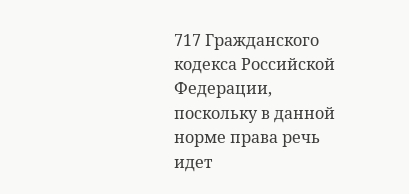717 Гражданского кодекса Российской Федерации, поскольку в данной норме права речь идет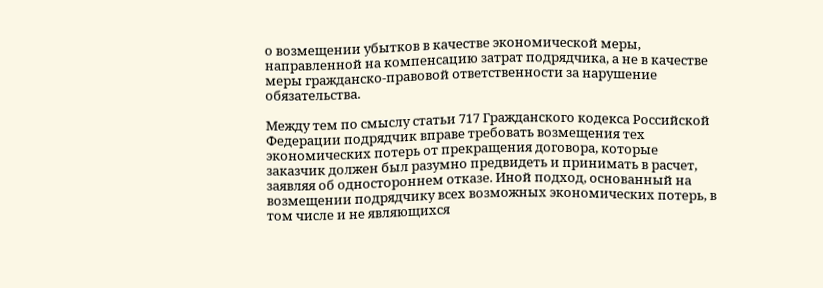о возмещении убытков в качестве экономической меры, направленной на компенсацию затрат подрядчика, а не в качестве меры гражданско-правовой ответственности за нарушение обязательства.

Между тем по смыслу статьи 717 Гражданского кодекса Российской Федерации подрядчик вправе требовать возмещения тех экономических потерь от прекращения договора, которые заказчик должен был разумно предвидеть и принимать в расчет, заявляя об одностороннем отказе. Иной подход, основанный на возмещении подрядчику всех возможных экономических потерь, в том числе и не являющихся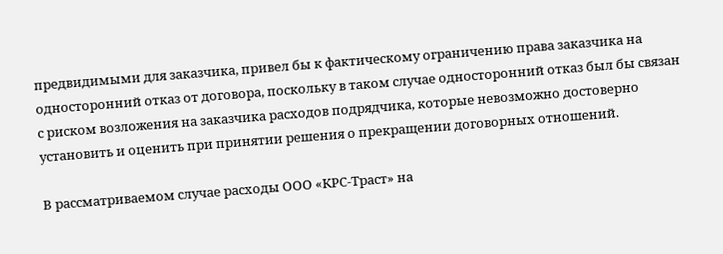предвидимыми для заказчика, привел бы к фактическому ограничению права заказчика на односторонний отказ от договора, поскольку в таком случае односторонний отказ был бы связан с риском возложения на заказчика расходов подрядчика, которые невозможно достоверно установить и оценить при принятии решения о прекращении договорных отношений.

В рассматриваемом случае расходы ООО «КРС-Траст» на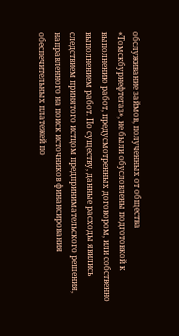обслуживание займов, полученных от общества «Томскбурнефтегаз», не были обусловлены подготовкой к выполнению работ, предусмотренных договором, или собственно выполнением работ. По существу, данные расходы явились следствием принятого истцом предпринимательского решения, направленного на поиск источников финансирования обеспечительных платежей по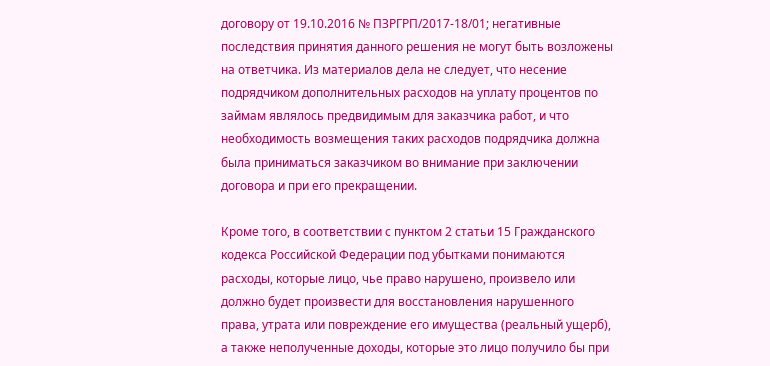договору от 19.10.2016 № ПЗРГРП/2017-18/01; негативные последствия принятия данного решения не могут быть возложены на ответчика. Из материалов дела не следует, что несение подрядчиком дополнительных расходов на уплату процентов по займам являлось предвидимым для заказчика работ, и что необходимость возмещения таких расходов подрядчика должна была приниматься заказчиком во внимание при заключении договора и при его прекращении.

Кроме того, в соответствии с пунктом 2 статьи 15 Гражданского кодекса Российской Федерации под убытками понимаются расходы, которые лицо, чье право нарушено, произвело или должно будет произвести для восстановления нарушенного права, утрата или повреждение его имущества (реальный ущерб), а также неполученные доходы, которые это лицо получило бы при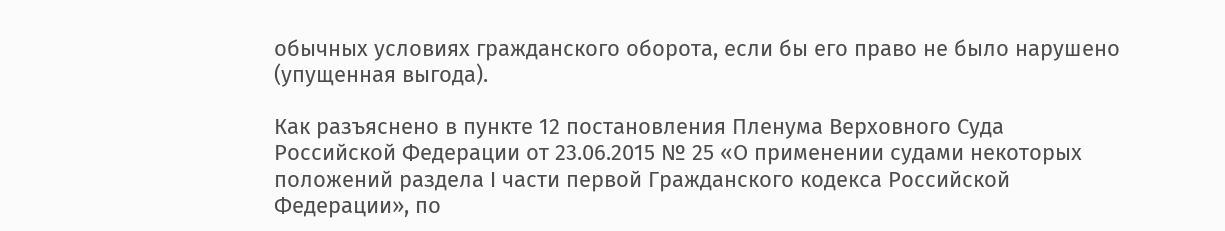обычных условиях гражданского оборота, если бы его право не было нарушено (упущенная выгода).

Как разъяснено в пункте 12 постановления Пленума Верховного Суда Российской Федерации от 23.06.2015 № 25 «О применении судами некоторых положений раздела I части первой Гражданского кодекса Российской Федерации», по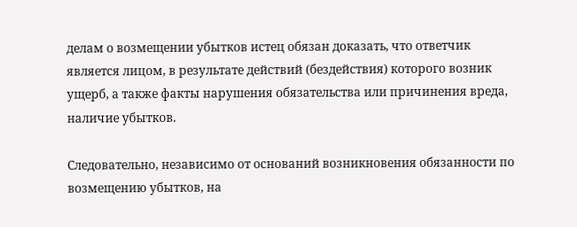делам о возмещении убытков истец обязан доказать, что ответчик является лицом, в результате действий (бездействия) которого возник ущерб, а также факты нарушения обязательства или причинения вреда, наличие убытков.

Следовательно, независимо от оснований возникновения обязанности по возмещению убытков, на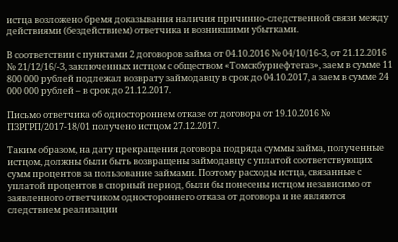истца возложено бремя доказывания наличия причинно-следственной связи между действиями (бездействием) ответчика и возникшими убытками.

В соответствии с пунктами 2 договоров займа от 04.10.2016 № 04/10/16-З, от 21.12.2016 № 21/12/16/-З, заключенных истцом с обществом «Томскбурнефтегаз», заем в сумме 11 800 000 рублей подлежал возврату займодавцу в срок до 04.10.2017, а заем в сумме 24 000 000 рублей – в срок до 21.12.2017.

Письмо ответчика об одностороннем отказе от договора от 19.10.2016 № ПЗРГРП/2017-18/01 получено истцом 27.12.2017.

Таким образом, на дату прекращения договора подряда суммы займа, полученные истцом, должны были быть возвращены займодавцу с уплатой соответствующих сумм процентов за пользование займами. Поэтому расходы истца, связанные с уплатой процентов в спорный период, были бы понесены истцом независимо от заявленного ответчиком одностороннего отказа от договора и не являются следствием реализации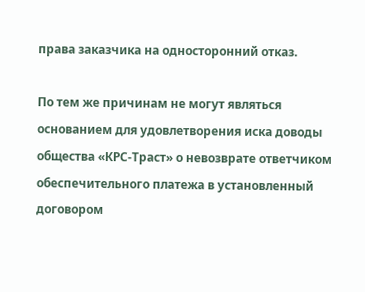права заказчика на односторонний отказ.

По тем же причинам не могут являться основанием для удовлетворения иска доводы общества «КРС-Траст» о невозврате ответчиком обеспечительного платежа в установленный договором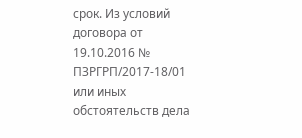срок. Из условий договора от 19.10.2016 № ПЗРГРП/2017-18/01 или иных обстоятельств дела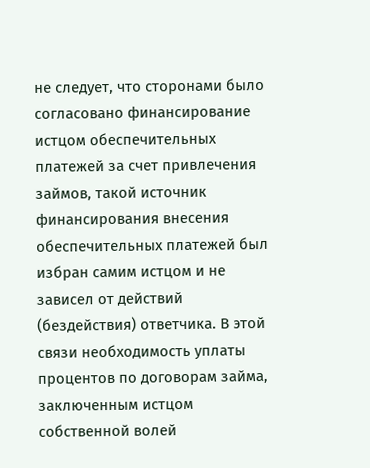не следует, что сторонами было согласовано финансирование истцом обеспечительных платежей за счет привлечения займов, такой источник финансирования внесения обеспечительных платежей был избран самим истцом и не зависел от действий (бездействия) ответчика. В этой связи необходимость уплаты процентов по договорам займа, заключенным истцом собственной волей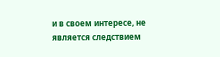и в своем интересе, не является следствием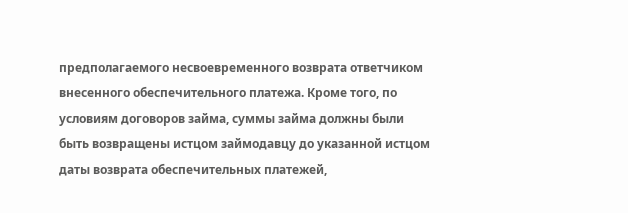предполагаемого несвоевременного возврата ответчиком внесенного обеспечительного платежа. Кроме того, по условиям договоров займа, суммы займа должны были быть возвращены истцом займодавцу до указанной истцом даты возврата обеспечительных платежей,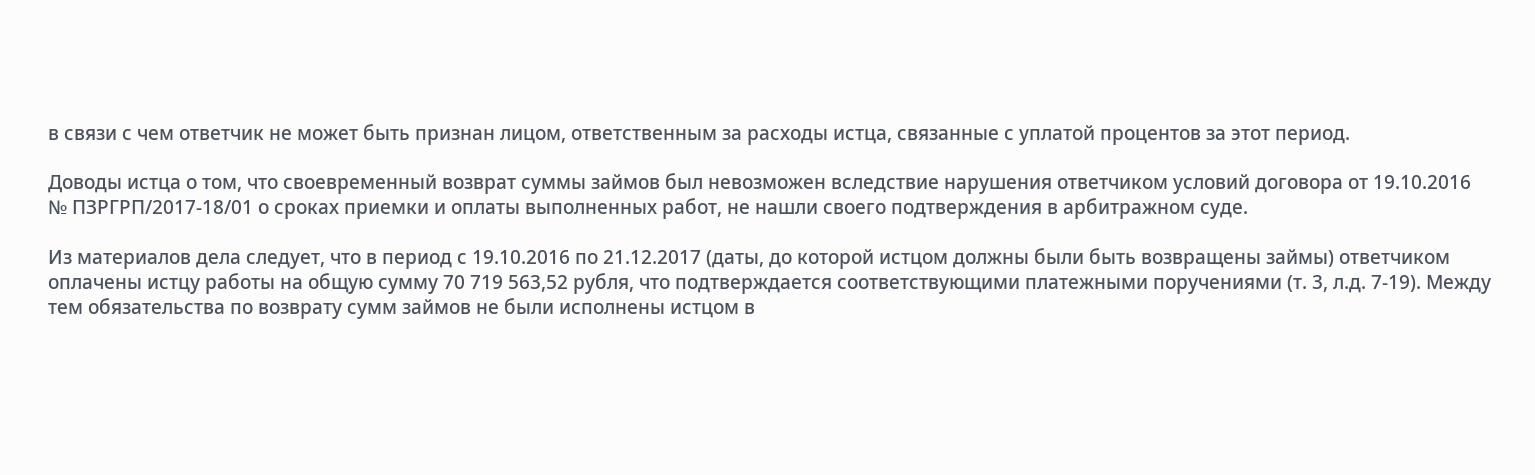в связи с чем ответчик не может быть признан лицом, ответственным за расходы истца, связанные с уплатой процентов за этот период.

Доводы истца о том, что своевременный возврат суммы займов был невозможен вследствие нарушения ответчиком условий договора от 19.10.2016 № ПЗРГРП/2017-18/01 о сроках приемки и оплаты выполненных работ, не нашли своего подтверждения в арбитражном суде.

Из материалов дела следует, что в период с 19.10.2016 по 21.12.2017 (даты, до которой истцом должны были быть возвращены займы) ответчиком оплачены истцу работы на общую сумму 70 719 563,52 рубля, что подтверждается соответствующими платежными поручениями (т. 3, л.д. 7-19). Между тем обязательства по возврату сумм займов не были исполнены истцом в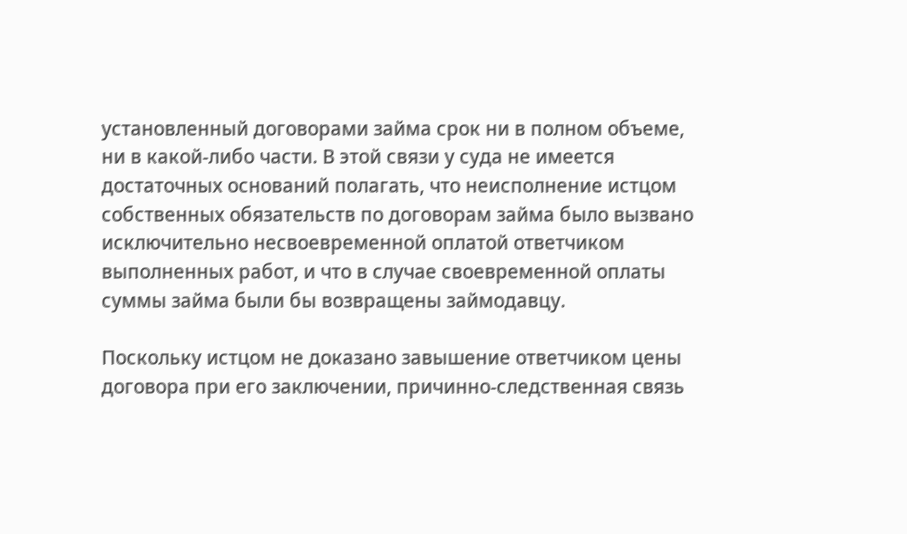установленный договорами займа срок ни в полном объеме, ни в какой-либо части. В этой связи у суда не имеется достаточных оснований полагать, что неисполнение истцом собственных обязательств по договорам займа было вызвано исключительно несвоевременной оплатой ответчиком выполненных работ, и что в случае своевременной оплаты суммы займа были бы возвращены займодавцу.

Поскольку истцом не доказано завышение ответчиком цены договора при его заключении, причинно-следственная связь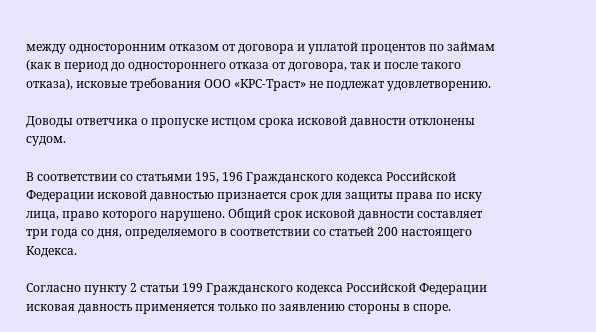между односторонним отказом от договора и уплатой процентов по займам (как в период до одностороннего отказа от договора, так и после такого отказа), исковые требования ООО «КРС-Траст» не подлежат удовлетворению.

Доводы ответчика о пропуске истцом срока исковой давности отклонены судом.

В соответствии со статьями 195, 196 Гражданского кодекса Российской Федерации исковой давностью признается срок для защиты права по иску лица, право которого нарушено. Общий срок исковой давности составляет три года со дня, определяемого в соответствии со статьей 200 настоящего Кодекса.

Согласно пункту 2 статьи 199 Гражданского кодекса Российской Федерации исковая давность применяется только по заявлению стороны в споре.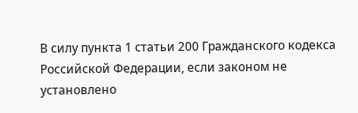В силу пункта 1 статьи 200 Гражданского кодекса Российской Федерации, если законом не установлено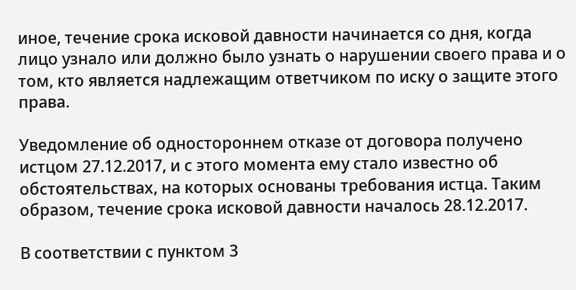иное, течение срока исковой давности начинается со дня, когда лицо узнало или должно было узнать о нарушении своего права и о том, кто является надлежащим ответчиком по иску о защите этого права.

Уведомление об одностороннем отказе от договора получено истцом 27.12.2017, и с этого момента ему стало известно об обстоятельствах, на которых основаны требования истца. Таким образом, течение срока исковой давности началось 28.12.2017.

В соответствии с пунктом 3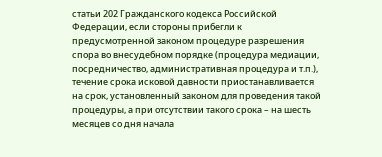статьи 202 Гражданского кодекса Российской Федерации, если стороны прибегли к предусмотренной законом процедуре разрешения спора во внесудебном порядке (процедура медиации, посредничество, административная процедура и т.п.), течение срока исковой давности приостанавливается на срок, установленный законом для проведения такой процедуры, а при отсутствии такого срока – на шесть месяцев со дня начала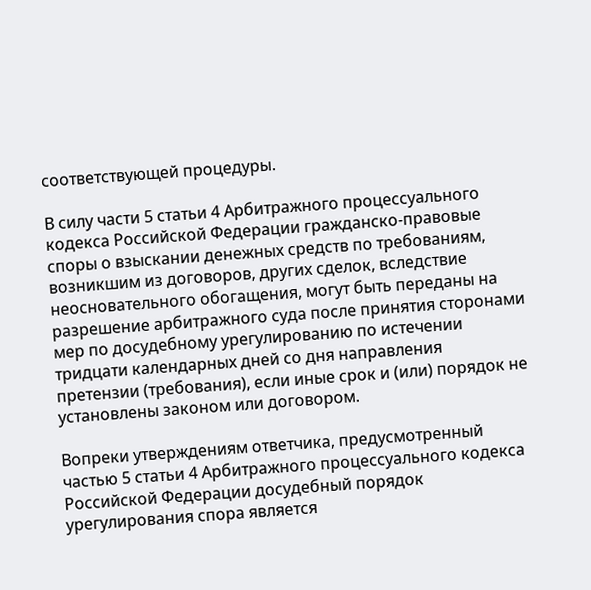соответствующей процедуры.

В силу части 5 статьи 4 Арбитражного процессуального кодекса Российской Федерации гражданско-правовые споры о взыскании денежных средств по требованиям, возникшим из договоров, других сделок, вследствие неосновательного обогащения, могут быть переданы на разрешение арбитражного суда после принятия сторонами мер по досудебному урегулированию по истечении тридцати календарных дней со дня направления претензии (требования), если иные срок и (или) порядок не установлены законом или договором.

Вопреки утверждениям ответчика, предусмотренный частью 5 статьи 4 Арбитражного процессуального кодекса Российской Федерации досудебный порядок урегулирования спора является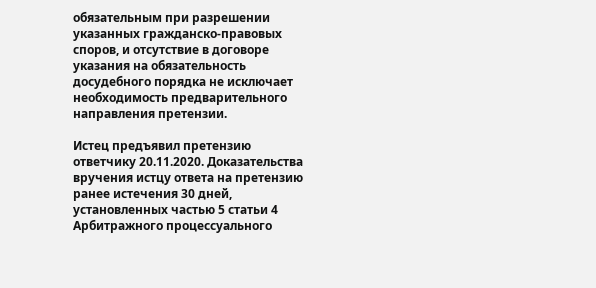обязательным при разрешении указанных гражданско-правовых споров, и отсутствие в договоре указания на обязательность досудебного порядка не исключает необходимость предварительного направления претензии.

Истец предъявил претензию ответчику 20.11.2020. Доказательства вручения истцу ответа на претензию ранее истечения 30 дней, установленных частью 5 статьи 4 Арбитражного процессуального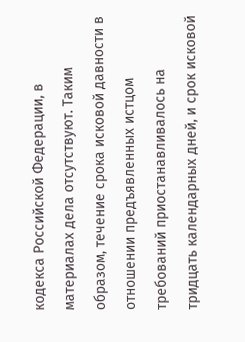кодекса Российской Федерации, в материалах дела отсутствуют. Таким образом, течение срока исковой давности в отношении предъявленных истцом требований приостанавливалось на тридцать календарных дней, и срок исковой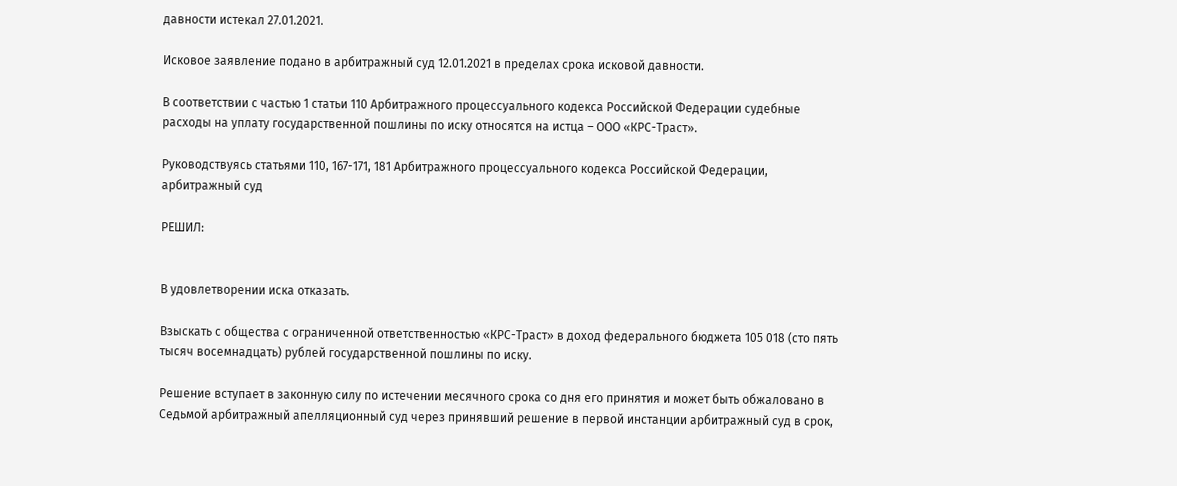давности истекал 27.01.2021.

Исковое заявление подано в арбитражный суд 12.01.2021 в пределах срока исковой давности.

В соответствии с частью 1 статьи 110 Арбитражного процессуального кодекса Российской Федерации судебные расходы на уплату государственной пошлины по иску относятся на истца – ООО «КРС-Траст».

Руководствуясь статьями 110, 167-171, 181 Арбитражного процессуального кодекса Российской Федерации, арбитражный суд

РЕШИЛ:


В удовлетворении иска отказать.

Взыскать с общества с ограниченной ответственностью «КРС-Траст» в доход федерального бюджета 105 018 (сто пять тысяч восемнадцать) рублей государственной пошлины по иску.

Решение вступает в законную силу по истечении месячного срока со дня его принятия и может быть обжаловано в Седьмой арбитражный апелляционный суд через принявший решение в первой инстанции арбитражный суд в срок,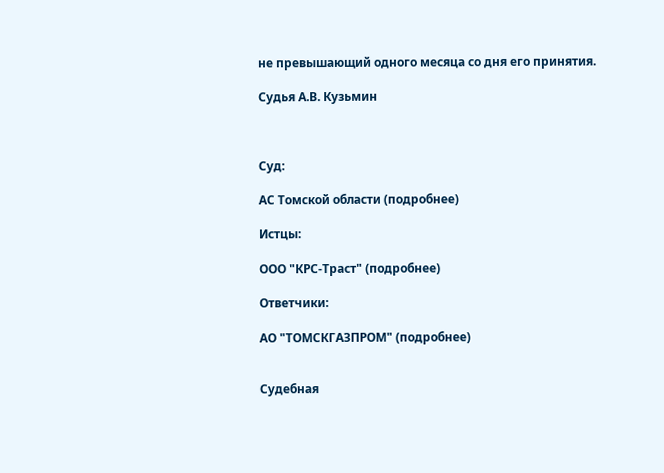не превышающий одного месяца со дня его принятия.

Судья А.В. Кузьмин



Суд:

АС Томской области (подробнее)

Истцы:

ООО "КРС-Траст" (подробнее)

Ответчики:

АО "ТОМСКГАЗПРОМ" (подробнее)


Судебная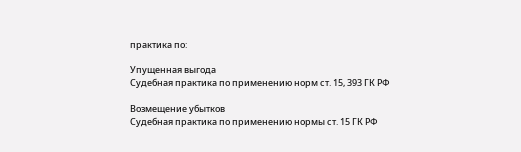практика по:

Упущенная выгода
Судебная практика по применению норм ст. 15, 393 ГК РФ

Возмещение убытков
Судебная практика по применению нормы ст. 15 ГК РФ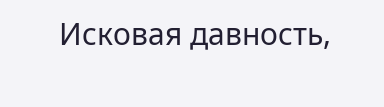Исковая давность,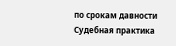по срокам давности
Судебная практика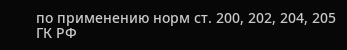по применению норм ст. 200, 202, 204, 205 ГК РФ